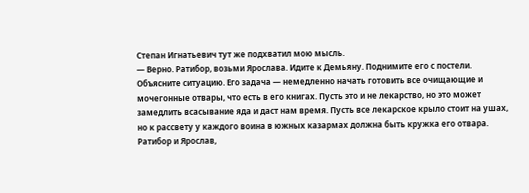Степан Игнатьевич тут же подхватил мою мысль.
— Верно. Ратибор, возьми Ярослава. Идите к Демьяну. Поднимите его с постели. Объясните ситуацию. Его задача — немедленно начать готовить все очищающие и мочегонные отвары, что есть в его книгах. Пусть это и не лекарство, но это может замедлить всасывание яда и даст нам время. Пусть все лекарское крыло стоит на ушах, но к рассвету у каждого воина в южных казармах должна быть кружка его отвара.
Ратибор и Ярослав,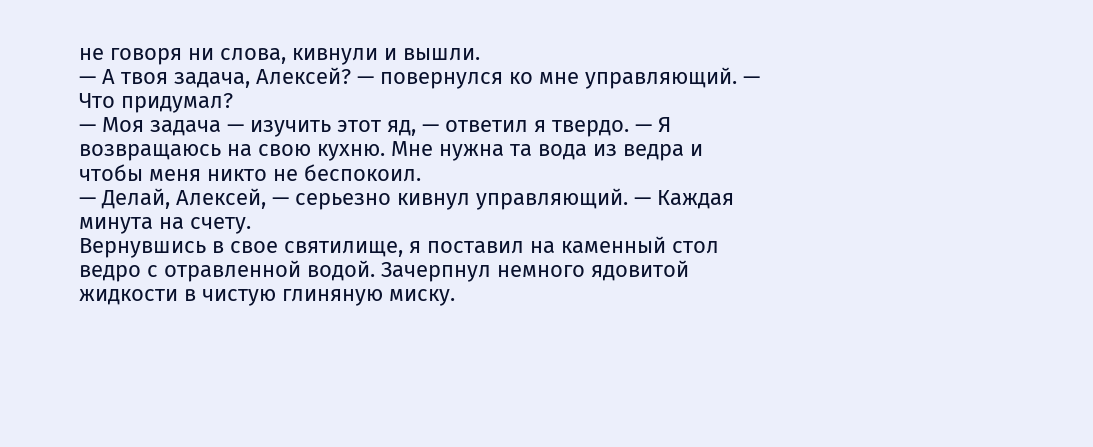не говоря ни слова, кивнули и вышли.
— А твоя задача, Алексей? — повернулся ко мне управляющий. — Что придумал?
— Моя задача — изучить этот яд, — ответил я твердо. — Я возвращаюсь на свою кухню. Мне нужна та вода из ведра и чтобы меня никто не беспокоил.
— Делай, Алексей, — серьезно кивнул управляющий. — Каждая минута на счету.
Вернувшись в свое святилище, я поставил на каменный стол ведро с отравленной водой. Зачерпнул немного ядовитой жидкости в чистую глиняную миску.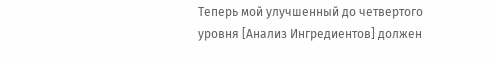Теперь мой улучшенный до четвертого уровня [Анализ Ингредиентов] должен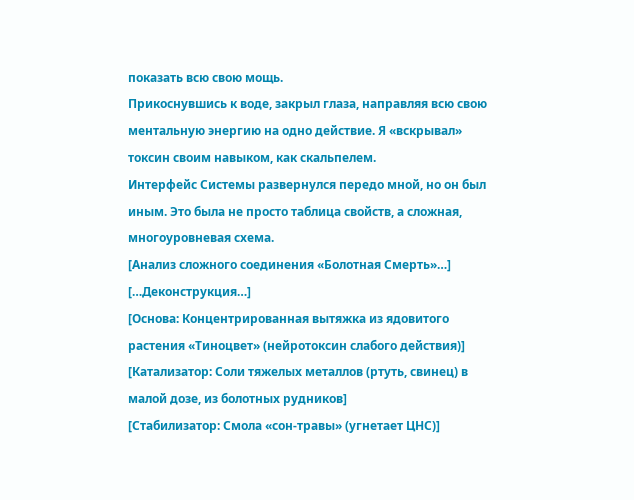показать всю свою мощь.
Прикоснувшись к воде, закрыл глаза, направляя всю свою ментальную энергию на одно действие. Я «вскрывал» токсин своим навыком, как скальпелем.
Интерфейс Системы развернулся передо мной, но он был иным. Это была не просто таблица свойств, а сложная, многоуровневая схема.
[Анализ сложного соединения «Болотная Смерть»…]
[…Деконструкция…]
[Основа: Концентрированная вытяжка из ядовитого растения «Тиноцвет» (нейротоксин слабого действия)]
[Катализатор: Соли тяжелых металлов (ртуть, свинец) в малой дозе, из болотных рудников]
[Стабилизатор: Смола «сон-травы» (угнетает ЦНС)]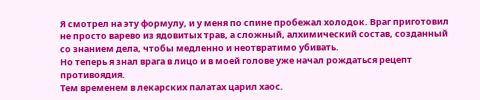Я смотрел на эту формулу, и у меня по спине пробежал холодок. Враг приготовил не просто варево из ядовитых трав, а сложный, алхимический состав, созданный со знанием дела, чтобы медленно и неотвратимо убивать.
Но теперь я знал врага в лицо и в моей голове уже начал рождаться рецепт противоядия.
Тем временем в лекарских палатах царил хаос.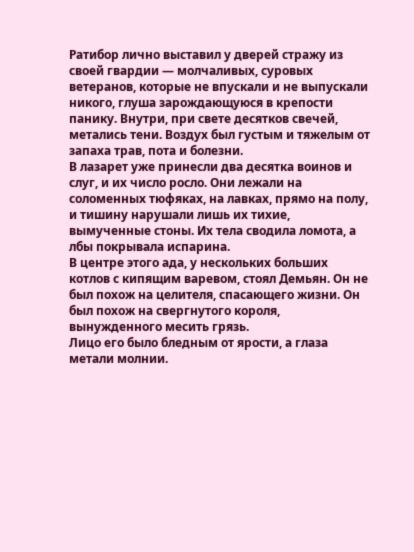Ратибор лично выставил у дверей стражу из своей гвардии — молчаливых, суровых ветеранов, которые не впускали и не выпускали никого, глуша зарождающуюся в крепости панику. Внутри, при свете десятков свечей, метались тени. Воздух был густым и тяжелым от запаха трав, пота и болезни.
В лазарет уже принесли два десятка воинов и слуг, и их число росло. Они лежали на соломенных тюфяках, на лавках, прямо на полу, и тишину нарушали лишь их тихие, вымученные стоны. Их тела сводила ломота, а лбы покрывала испарина.
В центре этого ада, у нескольких больших котлов с кипящим варевом, стоял Демьян. Он не был похож на целителя, спасающего жизни. Он был похож на свергнутого короля, вынужденного месить грязь.
Лицо его было бледным от ярости, а глаза метали молнии.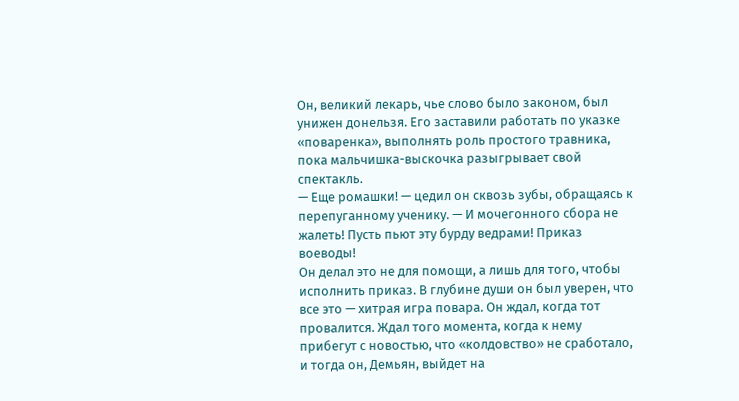Он, великий лекарь, чье слово было законом, был унижен донельзя. Его заставили работать по указке «поваренка», выполнять роль простого травника, пока мальчишка-выскочка разыгрывает свой спектакль.
— Еще ромашки! — цедил он сквозь зубы, обращаясь к перепуганному ученику. — И мочегонного сбора не жалеть! Пусть пьют эту бурду ведрами! Приказ воеводы!
Он делал это не для помощи, а лишь для того, чтобы исполнить приказ. В глубине души он был уверен, что все это — хитрая игра повара. Он ждал, когда тот провалится. Ждал того момента, когда к нему прибегут с новостью, что «колдовство» не сработало, и тогда он, Демьян, выйдет на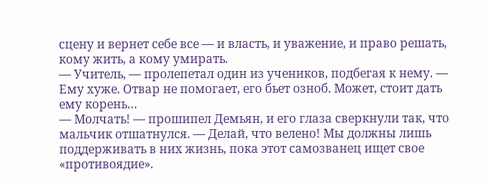сцену и вернет себе все — и власть, и уважение, и право решать, кому жить, а кому умирать.
— Учитель, — пролепетал один из учеников, подбегая к нему. — Ему хуже. Отвар не помогает, его бьет озноб. Может, стоит дать ему корень…
— Молчать! — прошипел Демьян, и его глаза сверкнули так, что мальчик отшатнулся. — Делай, что велено! Мы должны лишь поддерживать в них жизнь, пока этот самозванец ищет свое «противоядие».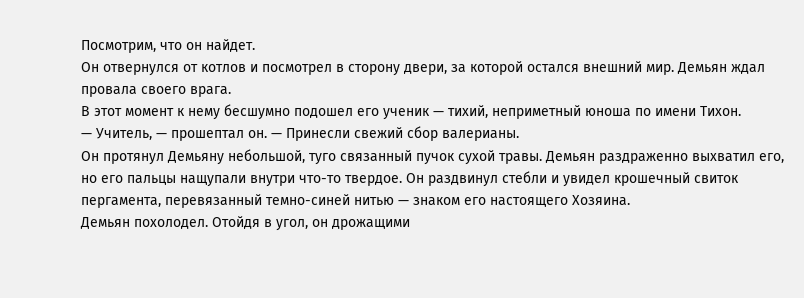Посмотрим, что он найдет.
Он отвернулся от котлов и посмотрел в сторону двери, за которой остался внешний мир. Демьян ждал провала своего врага.
В этот момент к нему бесшумно подошел его ученик — тихий, неприметный юноша по имени Тихон.
— Учитель, — прошептал он. — Принесли свежий сбор валерианы.
Он протянул Демьяну небольшой, туго связанный пучок сухой травы. Демьян раздраженно выхватил его, но его пальцы нащупали внутри что-то твердое. Он раздвинул стебли и увидел крошечный свиток пергамента, перевязанный темно-синей нитью — знаком его настоящего Хозяина.
Демьян похолодел. Отойдя в угол, он дрожащими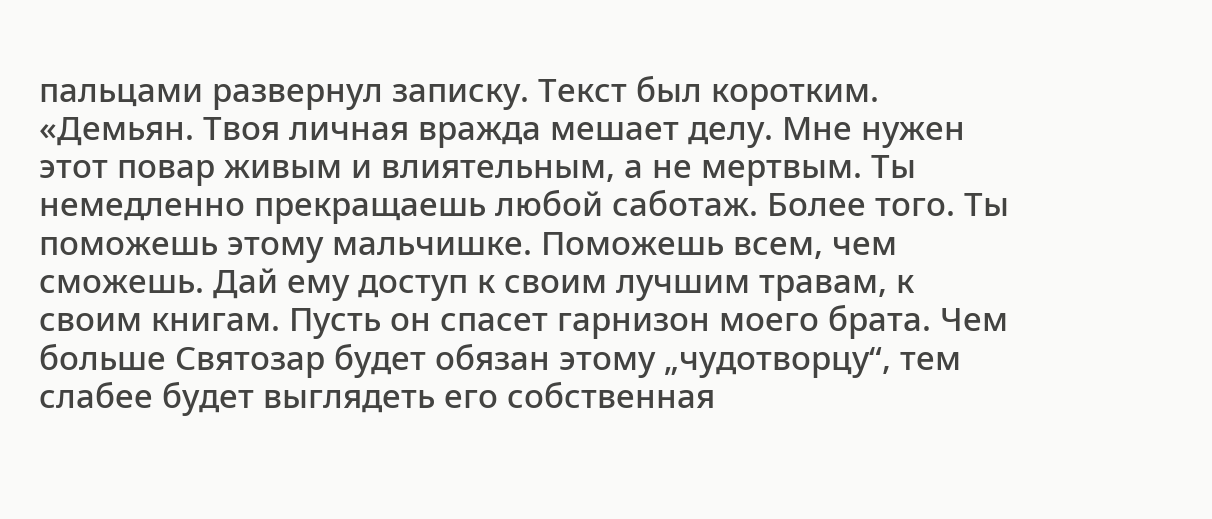пальцами развернул записку. Текст был коротким.
«Демьян. Твоя личная вражда мешает делу. Мне нужен этот повар живым и влиятельным, а не мертвым. Ты немедленно прекращаешь любой саботаж. Более того. Ты поможешь этому мальчишке. Поможешь всем, чем сможешь. Дай ему доступ к своим лучшим травам, к своим книгам. Пусть он спасет гарнизон моего брата. Чем больше Святозар будет обязан этому „чудотворцу“, тем слабее будет выглядеть его собственная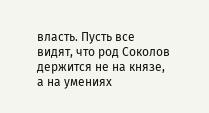власть. Пусть все видят, что род Соколов держится не на князе, а на умениях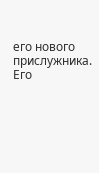его нового прислужника. Его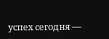успех сегодня —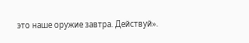это наше оружие завтра. Действуй».